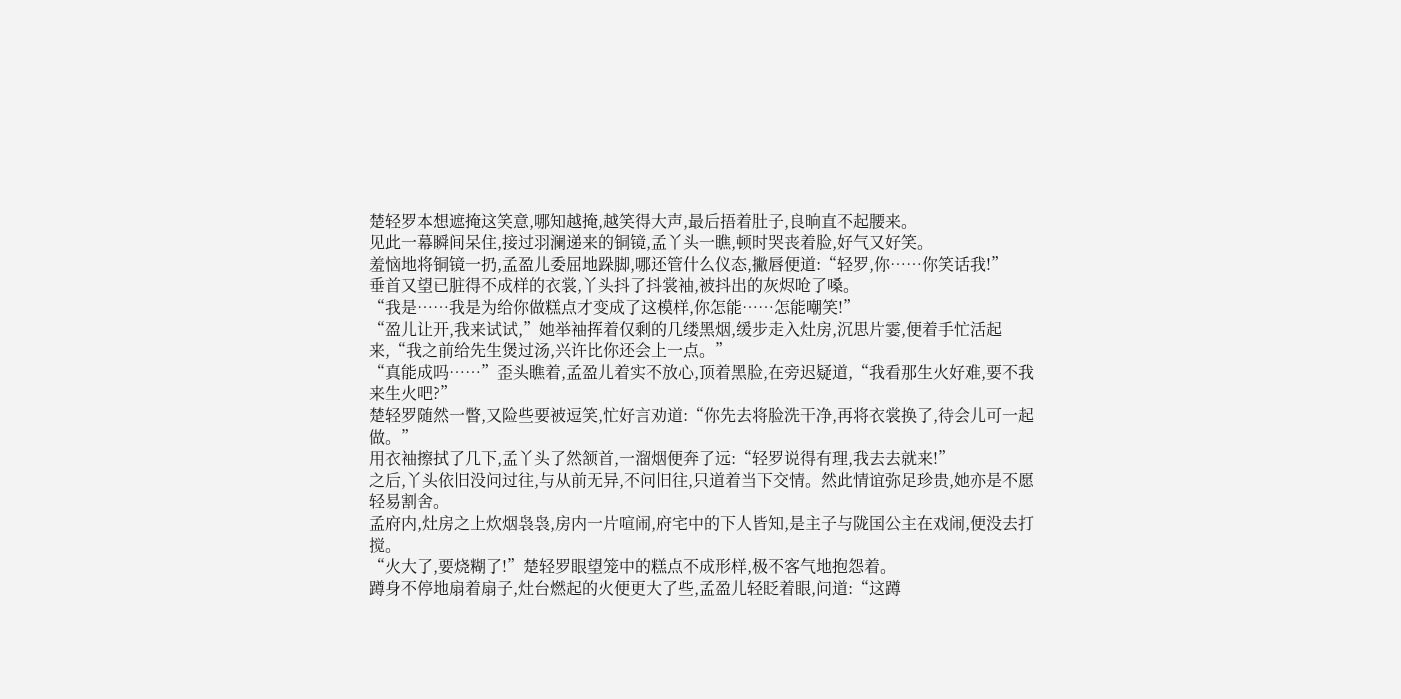楚轻罗本想遮掩这笑意,哪知越掩,越笑得大声,最后捂着肚子,良晌直不起腰来。
见此一幕瞬间呆住,接过羽澜递来的铜镜,孟丫头一瞧,顿时哭丧着脸,好气又好笑。
羞恼地将铜镜一扔,孟盈儿委屈地跺脚,哪还管什么仪态,撇唇便道:“轻罗,你……你笑话我!”
垂首又望已脏得不成样的衣裳,丫头抖了抖裳袖,被抖出的灰烬呛了嗓。
“我是……我是为给你做糕点才变成了这模样,你怎能……怎能嘲笑!”
“盈儿让开,我来试试,”她举袖挥着仅剩的几缕黑烟,缓步走入灶房,沉思片霎,便着手忙活起来,“我之前给先生煲过汤,兴许比你还会上一点。”
“真能成吗……”歪头瞧着,孟盈儿着实不放心,顶着黑脸,在旁迟疑道,“我看那生火好难,要不我来生火吧?”
楚轻罗随然一瞥,又险些要被逗笑,忙好言劝道:“你先去将脸洗干净,再将衣裳换了,待会儿可一起做。”
用衣袖擦拭了几下,孟丫头了然颔首,一溜烟便奔了远:“轻罗说得有理,我去去就来!”
之后,丫头依旧没问过往,与从前无异,不问旧往,只道着当下交情。然此情谊弥足珍贵,她亦是不愿轻易割舍。
孟府内,灶房之上炊烟袅袅,房内一片喧闹,府宅中的下人皆知,是主子与陇国公主在戏闹,便没去打搅。
“火大了,要烧糊了!”楚轻罗眼望笼中的糕点不成形样,极不客气地抱怨着。
蹲身不停地扇着扇子,灶台燃起的火便更大了些,孟盈儿轻眨着眼,问道:“这蹲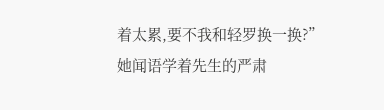着太累,要不我和轻罗换一换?”
她闻语学着先生的严肃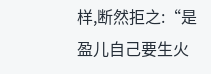样,断然拒之:“是盈儿自己要生火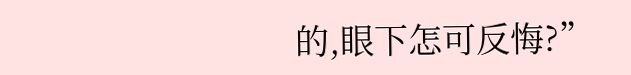的,眼下怎可反悔?”